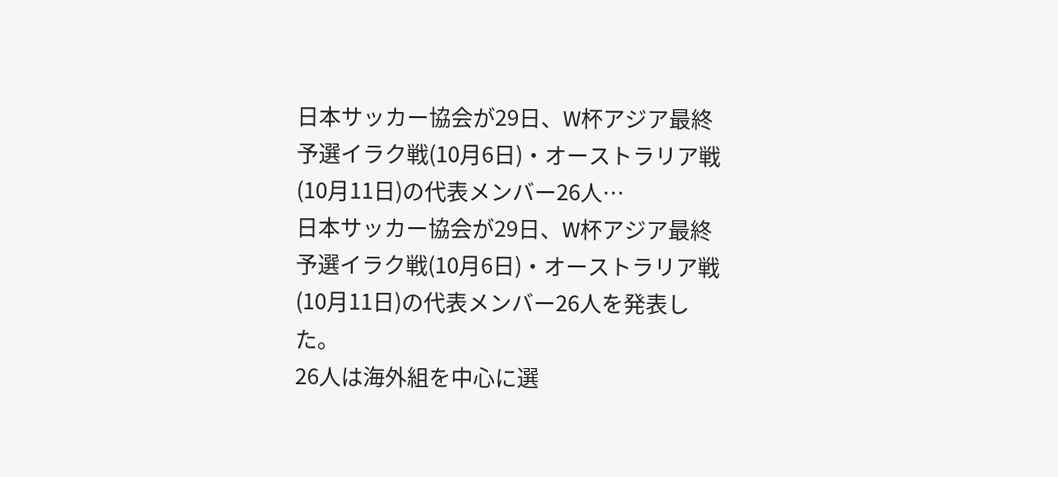日本サッカー協会が29日、W杯アジア最終予選イラク戦(10月6日)・オーストラリア戦(10月11日)の代表メンバー26人…
日本サッカー協会が29日、W杯アジア最終予選イラク戦(10月6日)・オーストラリア戦(10月11日)の代表メンバー26人を発表した。
26人は海外組を中心に選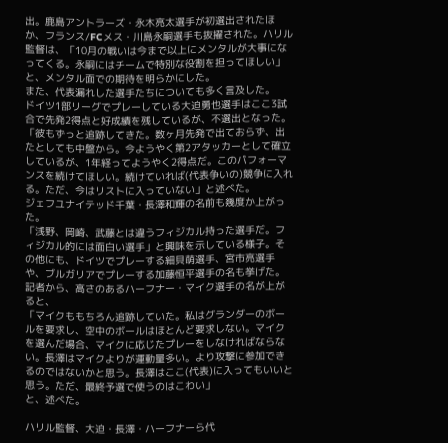出。鹿島アントラーズ・永木亮太選手が初選出されたほか、フランス/FCメス・川島永嗣選手も抜擢された。ハリル監督は、「10月の戦いは今まで以上にメンタルが大事になってくる。永嗣にはチームで特別な役割を担ってほしい」と、メンタル面での期待を明らかにした。
また、代表漏れした選手たちについても多く言及した。
ドイツ1部リーグでプレーしている大迫勇也選手はここ3試合で先発2得点と好成績を残しているが、不選出となった。「彼もずっと追跡してきた。数ヶ月先発で出ておらず、出たとしても中盤から。今ようやく第2アタッカーとして確立しているが、1年経ってようやく2得点だ。このパフォーマンスを続けてほしい。続けていれば(代表争いの)競争に入れる。ただ、今はリストに入っていない」と述べた。
ジェフユナイテッド千葉・長澤和輝の名前も幾度か上がった。
「浅野、岡崎、武藤とは違うフィジカル持った選手だ。フィジカル的には面白い選手」と興味を示している様子。その他にも、ドイツでプレーする細貝萌選手、宮市亮選手や、ブルガリアでプレーする加藤恒平選手の名も挙げた。
記者から、高さのあるハーフナー・マイク選手の名が上がると、
「マイクももちろん追跡していた。私はグランダーのボールを要求し、空中のボールはほとんど要求しない。マイクを選んだ場合、マイクに応じたプレーをしなければならない。長澤はマイクよりが運動量多い。より攻撃に参加できるのではないかと思う。長澤はここ(代表)に入ってもいいと思う。ただ、最終予選で使うのはこわい」
と、述べた。

ハリル監督、大迫・長澤・ハーフナーら代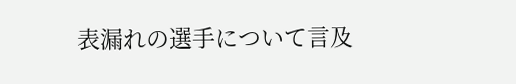表漏れの選手について言及